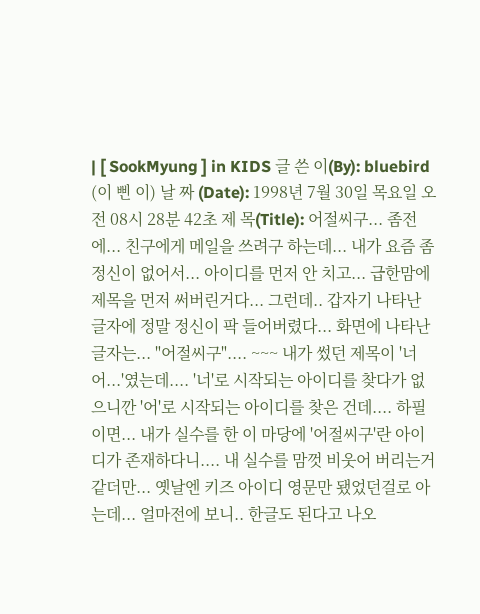| [ SookMyung ] in KIDS 글 쓴 이(By): bluebird (이 삔 이) 날 짜 (Date): 1998년 7월 30일 목요일 오전 08시 28분 42초 제 목(Title): 어절씨구... 좀전에... 친구에게 메일을 쓰려구 하는데... 내가 요즘 좀 정신이 없어서... 아이디를 먼저 안 치고... 급한맘에 제목을 먼저 써버린거다... 그런데.. 갑자기 나타난 글자에 정말 정신이 팍 들어버렸다... 화면에 나타난 글자는... "어절씨구".... ~~~ 내가 썼던 제목이 '너어...'였는데.... '너'로 시작되는 아이디를 찾다가 없으니깐 '어'로 시작되는 아이디를 찾은 건데.... 하필이면... 내가 실수를 한 이 마당에 '어절씨구'란 아이디가 존재하다니.... 내 실수를 맘껏 비웃어 버리는거 같더만... 옛날엔 키즈 아이디 영문만 됐었던걸로 아는데... 얼마전에 보니.. 한글도 된다고 나오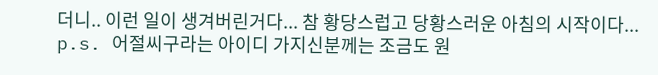더니.. 이런 일이 생겨버린거다... 참 황당스럽고 당황스러운 아침의 시작이다... p.s. 어절씨구라는 아이디 가지신분께는 조금도 원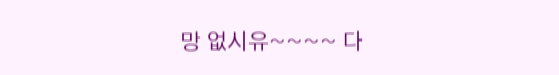망 없시유~~~~ 다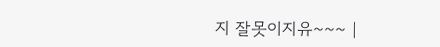지 잘못이지유~~~ |